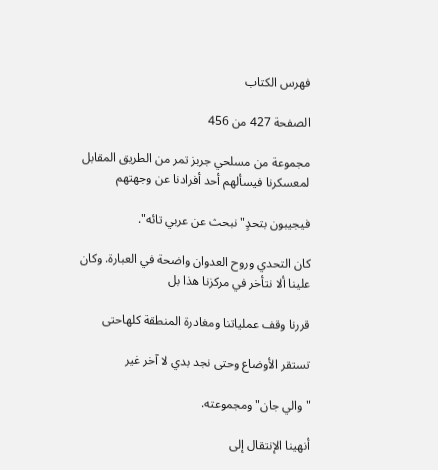فهرس الكتاب

الصفحة 427 من 456

مجموعة من مسلحي جربز تمر من الطريق المقابل لمعسكرنا فيسألهم أحد أفرادنا عن وجهتهم

فيجيبون بتحدٍ"نبحث عن عربي تائه".

كان التحدي وروح العدوان واضحة في العبارة. وكان علينا ألا نتأخر في مركزنا هذا بل

قررنا وقف عملياتنا ومغادرة المنطقة كلهاحتى

تستقر الأوضاع وحتى نجد بدي لا آخر غير

"والي جان"ومجموعته.

أنهينا الإنتقال إلى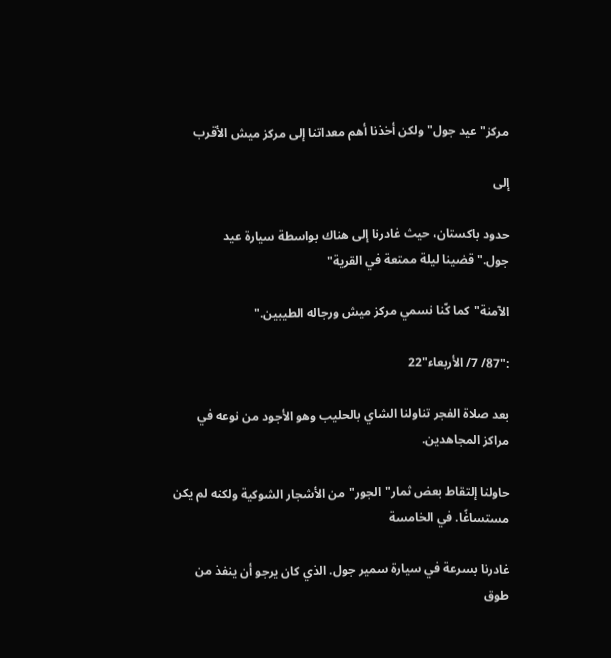مركز"عيد جول"ولكن أخذنا أهم معداتنا إلى مركز ميش الأقرب

إلى

حدود باكستان، حيث غادرنا إلى هناك بواسطة سيارة عيد جول."قضينا ليلة ممتعة في القرية"

الآمنة"كما كّنا نسمي مركز ميش ورجاله الطيبين."

:"87/ 7/ الأربعاء"22

بعد صلاة الفجر تناولنا الشاي بالحليب وهو الأجود من نوعه في مراكز المجاهدين.

حاولنا إلتقاط بعض ثمار"الجور"من الأشجار الشوكية ولكنه لم يكن مستساغًا. في الخامسة

غادرنا بسرعة في سيارة سمير جول. الذي كان يرجو أن ينفذ من طوق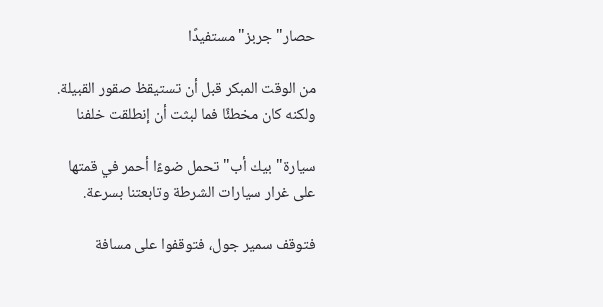حصار"جربز"مستفيدًا

من الوقت المبكر قبل أن تستيقظ صقور القبيلة. ولكنه كان مخطئًا فما لبثت أن إنطلقت خلفنا

سيارة"بيك أب"تحمل ضوءًا أحمر في قمتها على غرار سيارات الشرطة وتابعتنا بسرعة.

فتوقف سمير جول، فتوقفوا على مسافة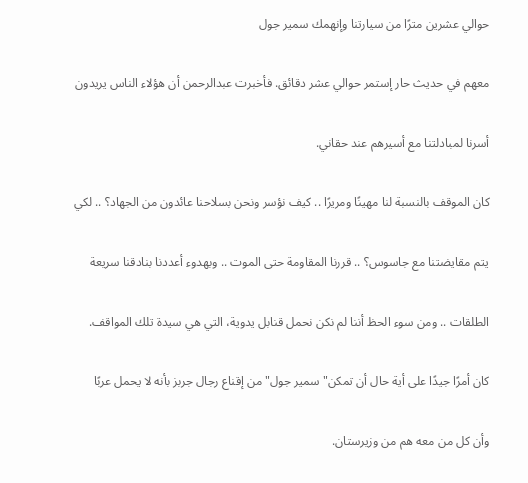حوالي عشرين مترًا من سيارتنا وإنهمك سمير جول

معهم في حديث حار إستمر حوالي عشر دقائق. فأخبرت عبدالرحمن أن هؤلاء الناس يريدون

أسرنا لمبادلتنا مع أسيرهم عند حقاني.

كان الموقف بالنسبة لنا مهينًا ومريرًا .. كيف نؤسر ونحن بسلاحنا عائدون من الجهاد؟ .. لكي

يتم مقايضتنا مع جاسوس؟ .. قررنا المقاومة حتى الموت .. وبهدوء أعددنا بنادقنا سريعة

الطلقات .. ومن سوء الحظ أننا لم نكن نحمل قنابل يدوية، التي هي سيدة تلك المواقف.

كان أمرًا جيدًا على أية حال أن تمكن"سمير جول"من إقناع رجال جربز بأنه لا يحمل عربًا

وأن كل من معه هم من وزيرستان.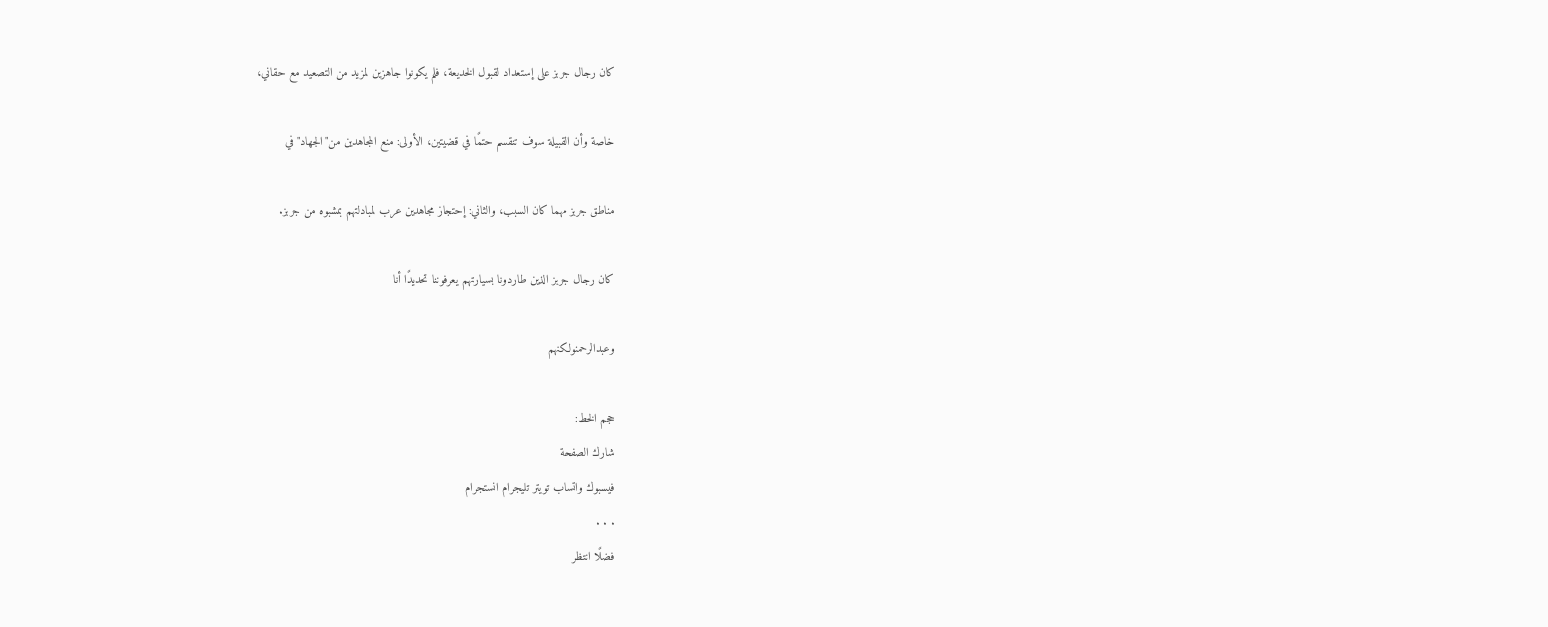كان رجال جربز على إستعداد لقبول الخديعة، فلم يكونوا جاهزين لمزيد من التصعيد مع حقاني،

خاصة وأن القبيلة سوف تنقسم حتمًا في قضيتين، الأولى: منع المجاهدين من"الجهاد"في

مناطق جربز مهما كان السبب، والثاني: إحتجاز مجاهدين عرب لمبادلتهم بمشبوه من جربز.

كان رجال جربز الذين طاردونا بسيارتهم يعرفوننا تحديدًا أنا

وعبدالرحمنولكنهم

حجم الخط:
شارك الصفحة
فيسبوك واتساب تويتر تليجرام انستجرام
. . .
فضلًا انتظر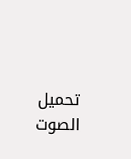تحميل الصوت